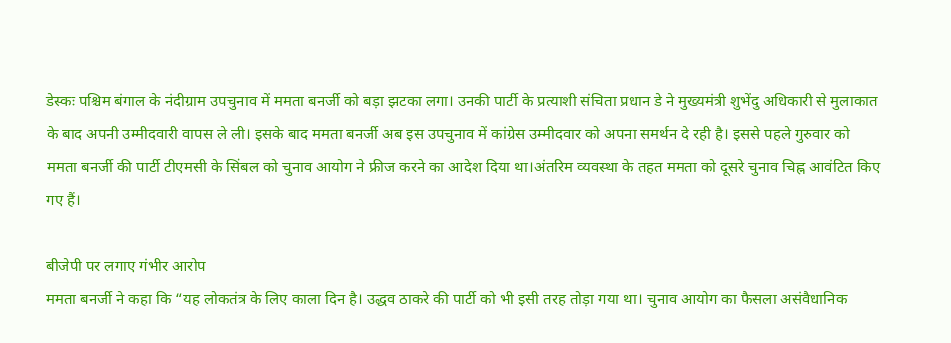डेस्कः पश्चिम बंगाल के नंदीग्राम उपचुनाव में ममता बनर्जी को बड़ा झटका लगा। उनकी पार्टी के प्रत्याशी संचिता प्रधान डे ने मुख्यमंत्री शुभेंदु अधिकारी से मुलाकात के बाद अपनी उम्मीदवारी वापस ले ली। इसके बाद ममता बनर्जी अब इस उपचुनाव में कांग्रेस उम्मीदवार को अपना समर्थन दे रही है। इससे पहले गुरुवार को ममता बनर्जी की पार्टी टीएमसी के सिंबल को चुनाव आयोग ने फ्रीज करने का आदेश दिया था।अंतरिम व्यवस्था के तहत ममता को दूसरे चुनाव चिह्न आवंटित किए गए हैं।

बीजेपी पर लगाए गंभीर आरोप
ममता बनर्जी ने कहा कि “यह लोकतंत्र के लिए काला दिन है। उद्धव ठाकरे की पार्टी को भी इसी तरह तोड़ा गया था। चुनाव आयोग का फैसला असंवैधानिक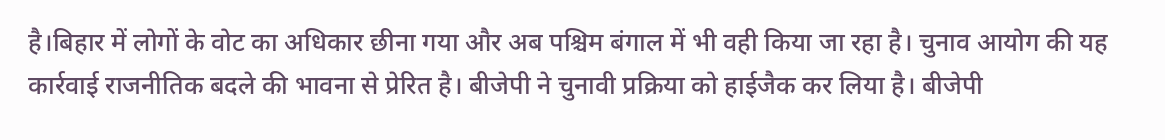है।बिहार में लोगों के वोट का अधिकार छीना गया और अब पश्चिम बंगाल में भी वही किया जा रहा है। चुनाव आयोग की यह कार्रवाई राजनीतिक बदले की भावना से प्रेरित है। बीजेपी ने चुनावी प्रक्रिया को हाईजैक कर लिया है। बीजेपी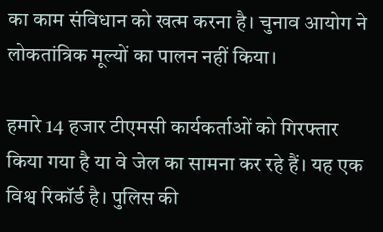का काम संविधान को खत्म करना है। चुनाव आयोग ने लोकतांत्रिक मूल्यों का पालन नहीं किया।

हमारे 14 हजार टीएमसी कार्यकर्ताओं को गिरफ्तार किया गया है या वे जेल का सामना कर रहे हैं। यह एक विश्व रिकॉर्ड है। पुलिस की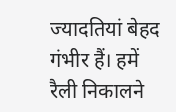ज्यादतियां बेहद गंभीर हैं। हमें रैली निकालने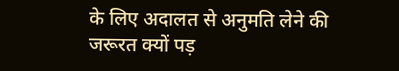के लिए अदालत से अनुमति लेने की जरूरत क्यों पड़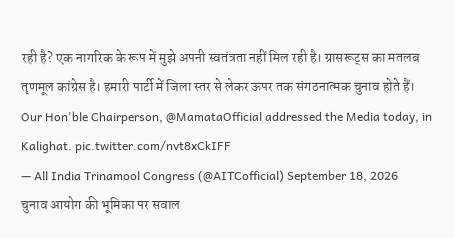रही है? एक नागरिक के रूप में मुझे अपनी स्वतंत्रता नहीं मिल रही है। ग्रासरूट्स का मतलब तृणमूल कांग्रेस है। हमारी पार्टी में जिला स्तर से लेकर ऊपर तक संगठनात्मक चुनाव होते हैं।
Our Hon'ble Chairperson, @MamataOfficial addressed the Media today, in Kalighat. pic.twitter.com/nvt8xCkIFF
— All India Trinamool Congress (@AITCofficial) September 18, 2026
चुनाव आयोग की भूमिका पर सवाल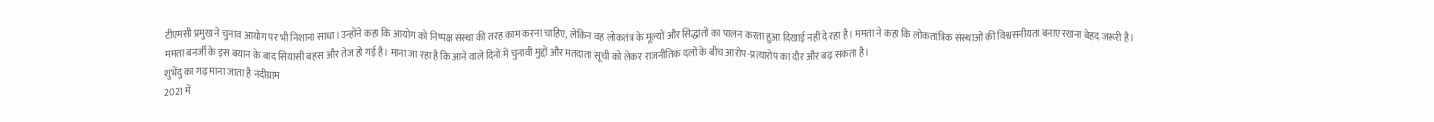टीएमसी प्रमुख ने चुनाव आयोग पर भी निशाना साधा।उन्होंने कहा कि आयोग को निष्पक्ष संस्था की तरह काम करना चाहिए, लेकिन वह लोकतंत्र के मूल्यों और सिद्धांतों का पालन करता हुआ दिखाई नहीं दे रहा है। ममता ने कहा कि लोकतांत्रिक संस्थाओं की विश्वसनीयता बनाए रखना बेहद जरूरी है। ममता बनर्जी के इस बयान के बाद सियासी बहस और तेज हो गई है। माना जा रहा है कि आने वाले दिनों में चुनावी मुद्दों और मतदाता सूची को लेकर राजनीतिक दलों के बीच आरोप-प्रत्यारोप का दौर और बढ़ सकता है।
शुभेंदु का गढ़ माना जाता है नंदीग्राम
2021 में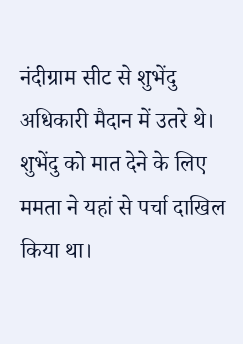नंदीग्राम सीट से शुभेंदु अधिकारी मैदान में उतरे थे। शुभेंदु को मात देने के लिए ममता ने यहां से पर्चा दाखिल किया था।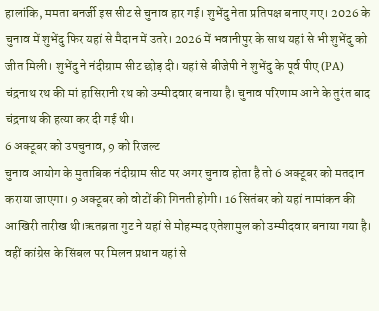हालांकि, ममता बनर्जी इस सीट से चुनाव हार गई। शुभेंदु नेता प्रतिपक्ष बनाए गए। 2026 के चुनाव में शुभेंदु फिर यहां से मैदान में उतरे। 2026 में भवानीपुर के साथ यहां से भी शुभेंदु को जीत मिली। शुभेंदु ने नंदीग्राम सीट छोड़ दी। यहां से बीजेपी ने शुभेंदु के पूर्व पीए (PA) चंद्रनाथ रथ की मां हासिरानी रथ को उम्मीदवार बनाया है। चुनाव परिणाम आने के तुरंत बाद चंद्रनाथ की हत्या कर दी गई थी।
6 अक्टूबर को उपचुनाव, 9 को रिजल्ट
चुनाव आयोग के मुताबिक नंदीग्राम सीट पर अगर चुनाव होता है तो 6 अक्टूबर को मतदान कराया जाएगा। 9 अक्टूबर को वोटों की गिनती होगी। 16 सितंबर को यहां नामांकन की आखिरी तारीख थी।ऋतब्रता गुट ने यहां से मोहम्मद एतेशामुल को उम्मीदवार बनाया गया है।
वहीं कांग्रेस के सिंबल पर मिलन प्रधान यहां से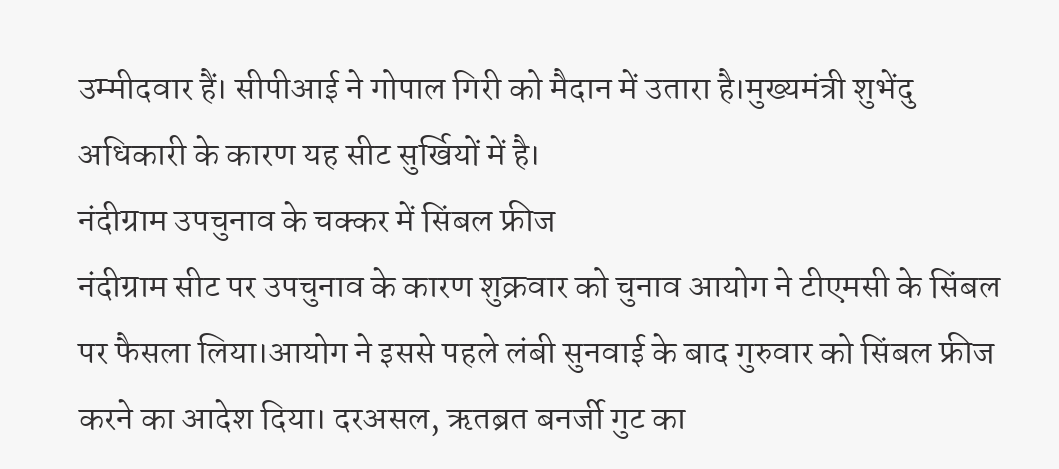उम्मीदवार हैं। सीपीआई ने गोपाल गिरी को मैदान में उतारा है।मुख्यमंत्री शुभेंदु अधिकारी के कारण यह सीट सुर्खियों में है।
नंदीग्राम उपचुनाव के चक्कर में सिंबल फ्रीज
नंदीग्राम सीट पर उपचुनाव के कारण शुक्रवार को चुनाव आयोग ने टीएमसी के सिंबल पर फैसला लिया।आयोग ने इससे पहले लंबी सुनवाई के बाद गुरुवार को सिंबल फ्रीज करने का आदेश दिया। दरअसल, ऋतब्रत बनर्जी गुट का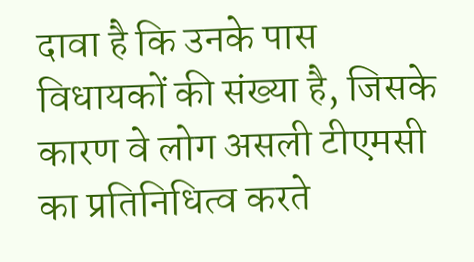दावा है कि उनके पास विधायकों की संख्या है, जिसके कारण वे लोग असली टीएमसी का प्रतिनिधित्व करते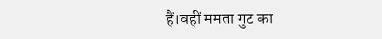हैं।वहीं ममता गुट का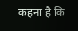कहना है कि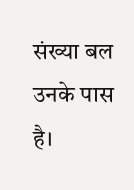संख्या बल उनके पास है।